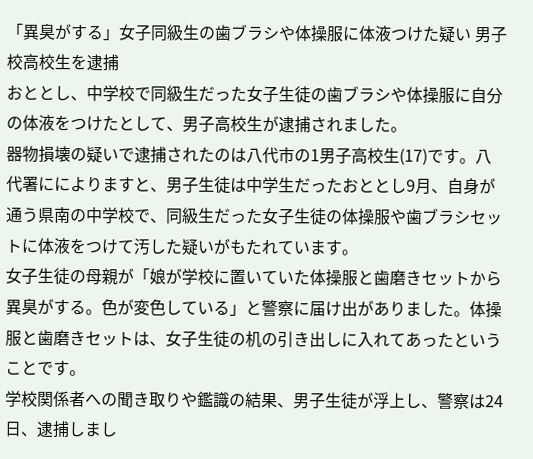「異臭がする」女子同級生の歯ブラシや体操服に体液つけた疑い 男子校高校生を逮捕
おととし、中学校で同級生だった女子生徒の歯ブラシや体操服に自分の体液をつけたとして、男子高校生が逮捕されました。
器物損壊の疑いで逮捕されたのは八代市の1男子高校生(17)です。八代署にによりますと、男子生徒は中学生だったおととし9月、自身が通う県南の中学校で、同級生だった女子生徒の体操服や歯ブラシセットに体液をつけて汚した疑いがもたれています。
女子生徒の母親が「娘が学校に置いていた体操服と歯磨きセットから異臭がする。色が変色している」と警察に届け出がありました。体操服と歯磨きセットは、女子生徒の机の引き出しに入れてあったということです。
学校関係者への聞き取りや鑑識の結果、男子生徒が浮上し、警察は24日、逮捕しまし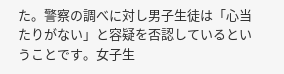た。警察の調べに対し男子生徒は「心当たりがない」と容疑を否認しているということです。女子生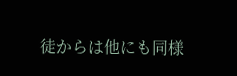徒からは他にも同様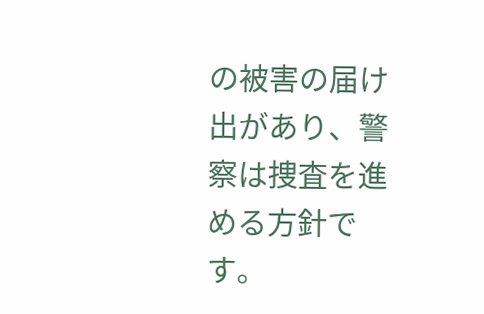の被害の届け出があり、警察は捜査を進める方針です。